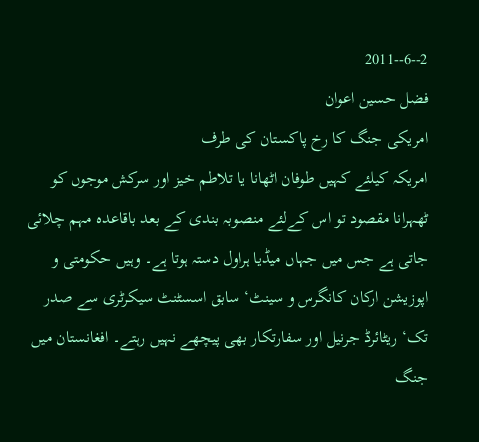2--6--2011
فضل حسین اعوان
امریکی جنگ کا رخ پاکستان کی طرف
امریکہ کیلئے کہیں طوفان اٹھانا یا تلاطم خیز اور سرکش موجوں کو ٹھہرانا مقصود تو اس کےلئے منصوبہ بندی کے بعد باقاعدہ مہم چلائی جاتی ہے جس میں جہاں میڈیا ہراول دستہ ہوتا ہے۔ وہیں حکومتی و اپوزیشن ارکان کانگرس و سینٹ‘ سابق اسسٹنٹ سیکرٹری سے صدر تک‘ ریٹائرڈ جرنیل اور سفارتکار بھی پیچھے نہیں رہتے۔ افغانستان میں جنگ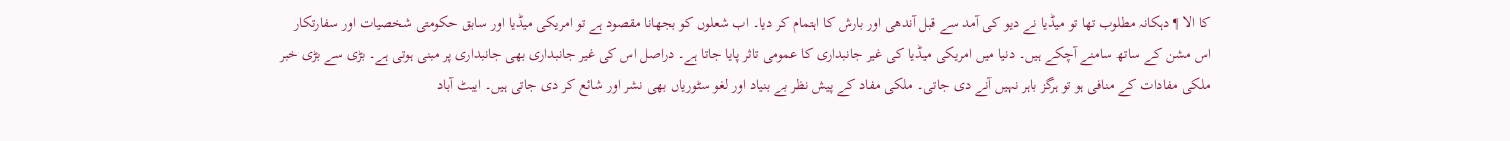کا الا ¶ دہکانہ مطلوب تھا تو میڈیا نے دیو کی آمد سے قبل آندھی اور بارش کا اہتمام کر دیا۔ اب شعلوں کو بجھانا مقصود ہے تو امریکی میڈیا اور سابق حکومتی شخصیات اور سفارتکار اس مشن کے ساتھ سامنے آچکے ہیں۔ دنیا میں امریکی میڈیا کی غیر جانبداری کا عمومی تاثر پایا جاتا ہے۔ دراصل اس کی غیر جانبداری بھی جانبداری پر مبنی ہوتی ہے۔ بڑی سے بڑی خبر ملکی مفادات کے منافی ہو تو ہرگز باہر نہیں آنے دی جاتی۔ ملکی مفاد کے پیش نظر بے بنیاد اور لغو سٹوریاں بھی نشر اور شائع کر دی جاتی ہیں۔ ایبٹ آباد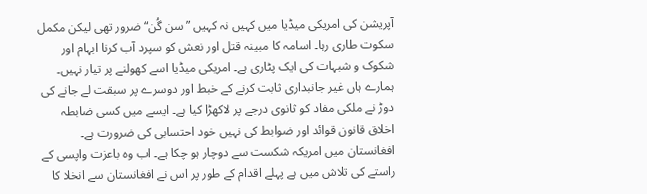آپریشن کی امریکی میڈیا میں کہیں نہ کہیں ”سن گُن“ ضرور تھی لیکن مکمل سکوت طاری رہا۔ اسامہ کا مبینہ قتل اور نعش کو سپرد آب کرنا ابہام اور شکوک و شبہات کی ایک پٹاری ہے۔ امریکی میڈیا اسے کھولنے پر تیار نہیں۔ ہمارے ہاں غیر جانبداری ثابت کرنے کے خبط اور دوسرے پر سبقت لے جانے کی دوڑ نے ملکی مفاد کو ثانوی درجے پر لاکھڑا کیا ہے۔ ایسے میں کسی ضابطہ اخلاق قانون قوائد اور ضوابط کی نہیں خود احتسابی کی ضرورت ہے۔
افغانستان میں امریکہ شکست سے دوچار ہو چکا ہے۔ اب وہ باعزت واپسی کے راستے کی تلاش میں ہے پہلے اقدام کے طور پر اس نے افغانستان سے انخلا کا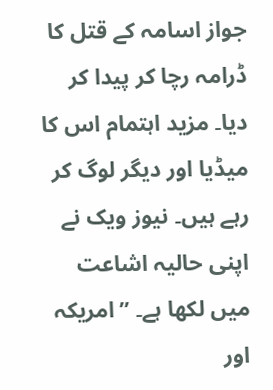جواز اسامہ کے قتل کا ڈرامہ رچا کر پیدا کر دیا۔ مزید اہتمام اس کا میڈیا اور دیگر لوگ کر رہے ہیں۔ نیوز ویک نے اپنی حالیہ اشاعت میں لکھا ہے۔ ”امریکہ اور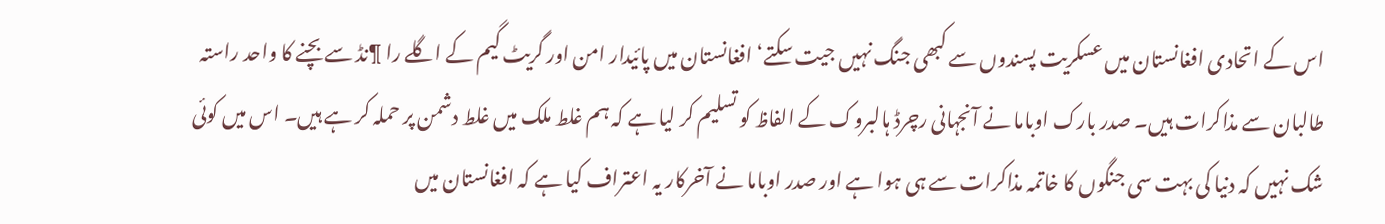اس کے اتحادی افغانستان میں عسکریت پسندوں سے کبھی جنگ نہیں جیت سکتے‘ افغانستان میں پائیدار امن اور گریٹ گیم کے اگلے را ¶نڈ سے بچنے کا واحد راستہ طالبان سے مذاکرات ہیں۔ صدر بارک اوباما نے آنجہانی رچرڈ ہالبروک کے الفاظ کو تسلیم کر لیا ہے کہ ہم غلط ملک میں غلط دشمن پر حملہ کر ہے ہیں۔ اس میں کوئی شک نہیں کہ دنیا کی بہت سی جنگوں کا خاتمہ مذاکرات سے ہی ہوا ہے اور صدر اوباما نے آخرکار یہ اعتراف کیا ہے کہ افغانستان میں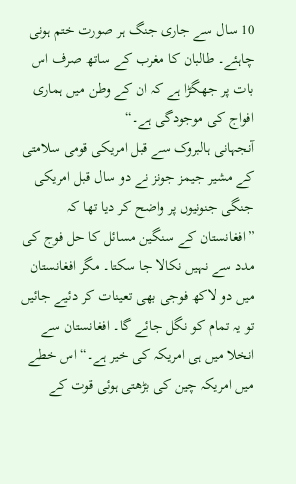10 سال سے جاری جنگ ہر صورت ختم ہونی چاہئے۔ طالبان کا مغرب کے ساتھ صرف اس بات پر جھگڑا ہے کہ ان کے وطن میں ہماری افواج کی موجودگی ہے۔“
آنجہانی ہالبروک سے قبل امریکی قومی سلامتی کے مشیر جیمز جونز نے دو سال قبل امریکی جنگی جنونیوں پر واضح کر دیا تھا کہ ”افغانستان کے سنگین مسائل کا حل فوج کی مدد سے نہیں نکالا جا سکتا۔ مگر افغانستان میں دو لاکھ فوجی بھی تعینات کر دئیے جائیں تو یہ تمام کو نگل جائے گا۔ افغانستان سے انخلا میں ہی امریکہ کی خیر ہے۔“ اس خطے میں امریکہ چین کی بڑھتی ہوئی قوت کے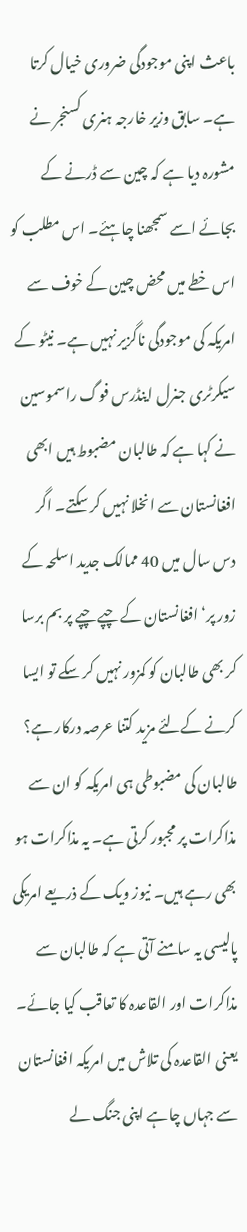باعث اپنی موجودگی ضروری خیال کرتا ہے۔ سابق وزیر خارجہ ہنری کسنجر نے مشورہ دیا ہے کہ چین سے ڈرنے کے بجائے اسے سمجھنا چاہئے۔ اس مطلب کو اس خطے میں محض چین کے خوف سے امریکہ کی موجودگی ناگزیر نہیں ہے۔ نیٹو کے سیکرٹری جنرل اینڈرس فوگ راسموسین نے کہا ہے کہ طالبان مضبوط ہیں ابھی افغانستان سے انخلا نہیں کر سکتے۔ اگر دس سال میں 40 ممالک جدید اسلحہ کے زور پر‘ افغانستان کے چپے چپے پر بم برسا کر بھی طالبان کو کمزور نہیں کر سکے تو ایسا کرنے کےلئے مزید کتنا عرصہ درکار ہے؟ طالبان کی مضبوطی ہی امریکہ کو ان سے مذاکرات پر مجبور کرتی ہے۔ یہ مذاکرات ہو بھی رہے ہیں۔ نیوز ویک کے ذریعے امریکی پالیسی یہ سامنے آتی ہے کہ طالبان سے مذاکرات اور القاعدہ کا تعاقب کیا جائے۔ یعنی القاعدہ کی تلاش میں امریکہ افغانستان سے جہاں چاہے اپنی جنگ لے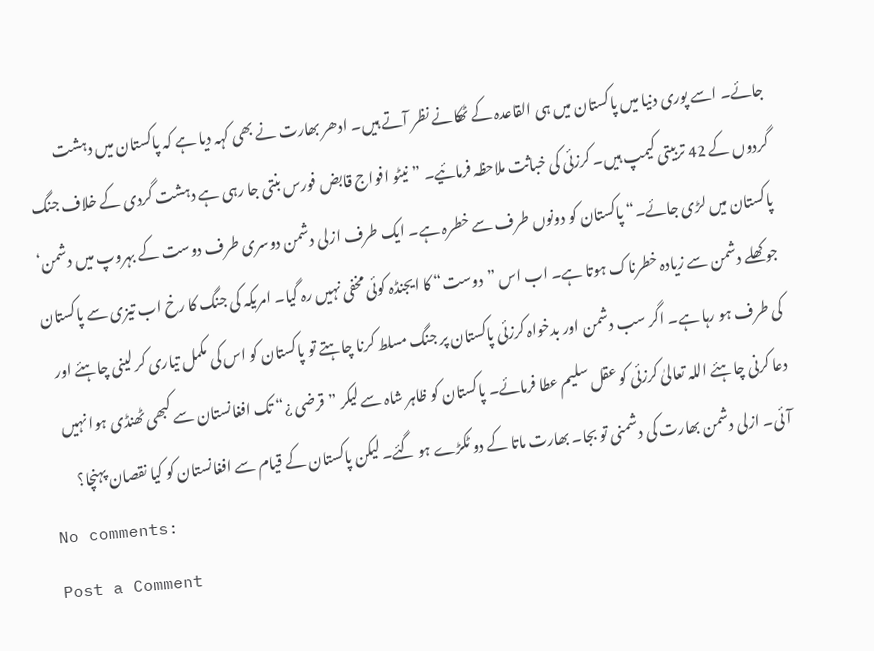جائے۔ اسے پوری دنیا میں پاکستان میں ہی القاعدہ کے ٹھکانے نظر آتے ہیں۔ ادھر بھارت نے بھی کہہ دیا ہے کہ پاکستان میں دہشت گردوں کے 42 تربیتی کیمپ ہیں۔ کرزئی کی خباثت ملاحظہ فرمائیے۔ ”نیٹو افواج قابض فورس بنتی جا رہی ہے دہشت گردی کے خلاف جنگ پاکستان میں لڑی جائے۔“ پاکستان کو دونوں طرف سے خطرہ ہے۔ ایک طرف ازلی دشمن دوسری طرف دوست کے بہروپ میں دشمن‘ جو کھلے دشمن سے زیادہ خطرناک ہوتا ہے۔ اب اس ”دوست“ کا ایجنڈہ کوئی مخفی نہیں رہ گیا۔ امریکہ کی جنگ کا رخ اب تیزی سے پاکستان کی طرف ہو رہا ہے۔ اگر سب دشمن اور بدخواہ کرزئی پاکستان پر جنگ مسلط کرنا چاہتے تو پاکستان کو اس کی مکمل تیاری کر لینی چاہئے اور دعا کرنی چاہئے اللہ تعالیٰ کرزئی کو عقل سلیم عطا فرمائے۔ پاکستان کو ظاہر شاہ سے لیکر ”قرضی ¿“ تک افغانستان سے کبھی ٹھنڈی ہوا نہیں آئی۔ ازلی دشمن بھارت کی دشمنی تو بجا۔ بھارت ماتا کے دو ٹکڑے ہو گئے۔ لیکن پاکستان کے قیام سے افغانستان کو کیا نقصان پہنچا؟
No comments:
Post a Comment